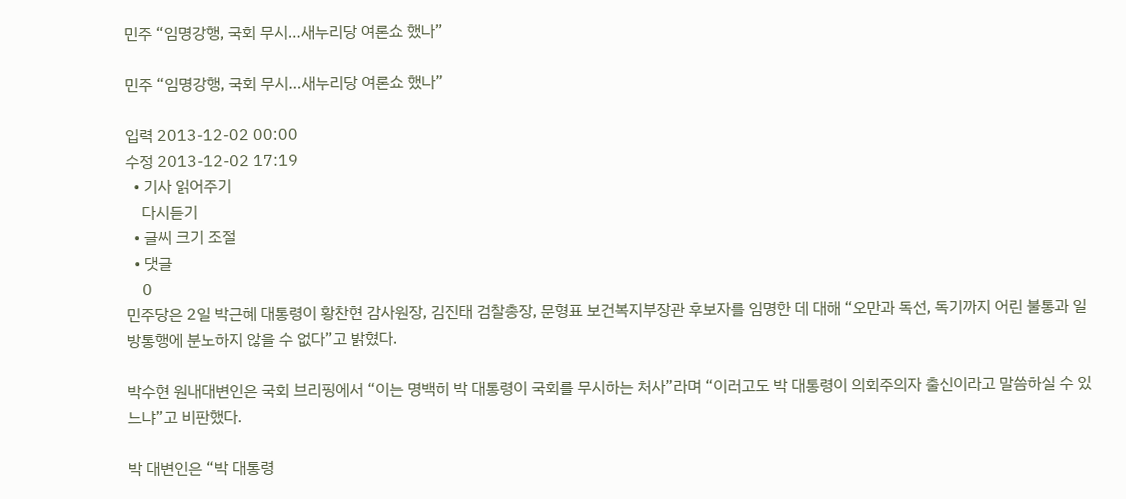민주 “임명강행, 국회 무시…새누리당 여론쇼 했나”

민주 “임명강행, 국회 무시…새누리당 여론쇼 했나”

입력 2013-12-02 00:00
수정 2013-12-02 17:19
  • 기사 읽어주기
    다시듣기
  • 글씨 크기 조절
  • 댓글
    0
민주당은 2일 박근혜 대통령이 황찬현 감사원장, 김진태 검찰총장, 문형표 보건복지부장관 후보자를 임명한 데 대해 “오만과 독선, 독기까지 어린 불통과 일방통행에 분노하지 않을 수 없다”고 밝혔다.

박수현 원내대변인은 국회 브리핑에서 “이는 명백히 박 대통령이 국회를 무시하는 처사”라며 “이러고도 박 대통령이 의회주의자 출신이라고 말씀하실 수 있느냐”고 비판했다.

박 대변인은 “박 대통령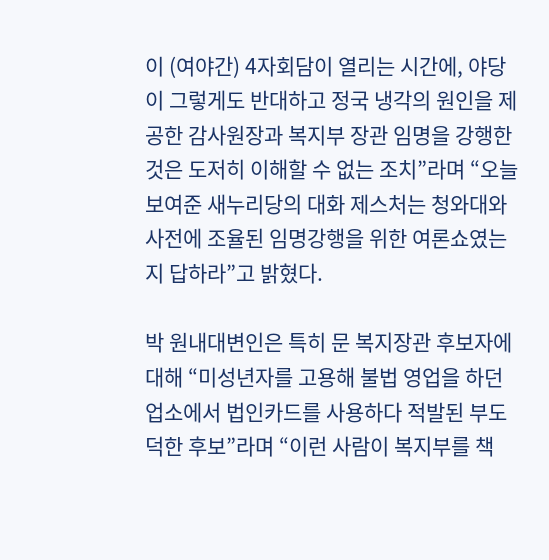이 (여야간) 4자회담이 열리는 시간에, 야당이 그렇게도 반대하고 정국 냉각의 원인을 제공한 감사원장과 복지부 장관 임명을 강행한 것은 도저히 이해할 수 없는 조치”라며 “오늘 보여준 새누리당의 대화 제스처는 청와대와 사전에 조율된 임명강행을 위한 여론쇼였는지 답하라”고 밝혔다.

박 원내대변인은 특히 문 복지장관 후보자에 대해 “미성년자를 고용해 불법 영업을 하던 업소에서 법인카드를 사용하다 적발된 부도덕한 후보”라며 “이런 사람이 복지부를 책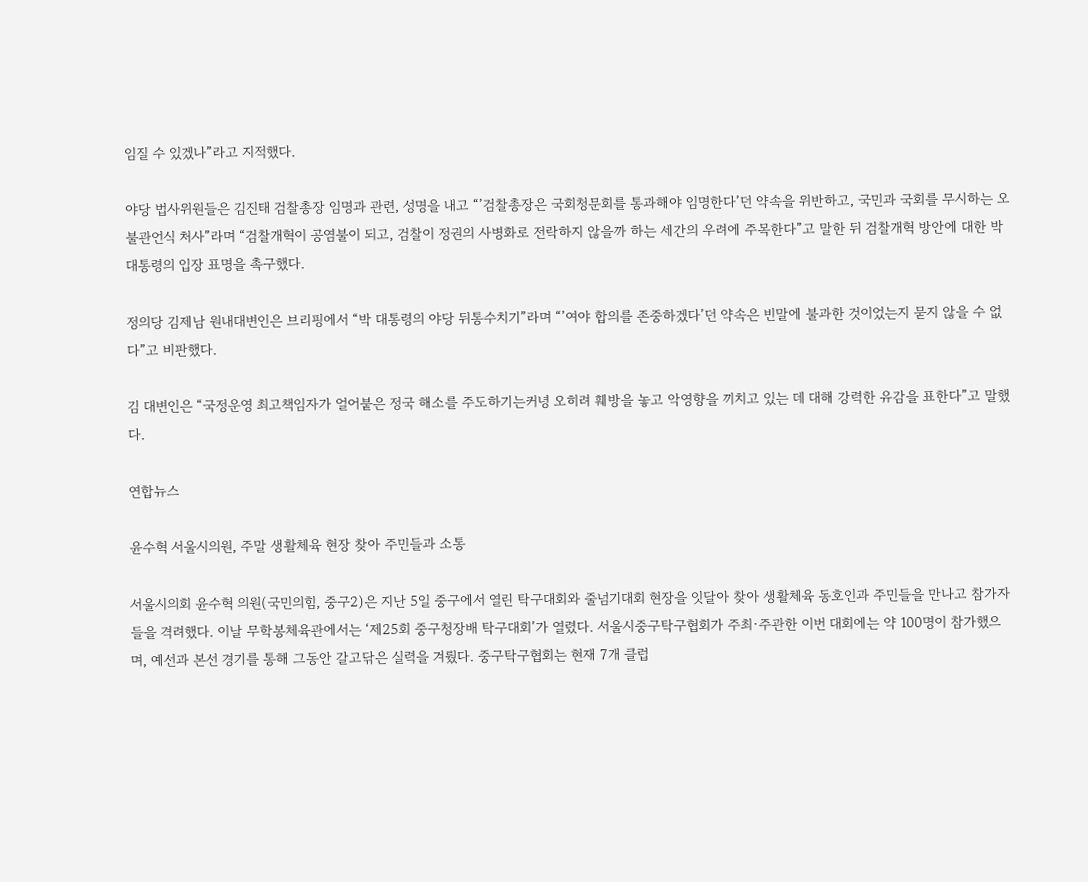임질 수 있겠나”라고 지적했다.

야당 법사위원들은 김진태 검찰총장 임명과 관련, 성명을 내고 “’검찰총장은 국회청문회를 통과해야 임명한다’던 약속을 위반하고, 국민과 국회를 무시하는 오불관언식 처사”라며 “검찰개혁이 공염불이 되고, 검찰이 정권의 사병화로 전락하지 않을까 하는 세간의 우려에 주목한다”고 말한 뒤 검찰개혁 방안에 대한 박 대통령의 입장 표명을 촉구했다.

정의당 김제남 원내대변인은 브리핑에서 “박 대통령의 야당 뒤통수치기”라며 “’여야 합의를 존중하겠다’던 약속은 빈말에 불과한 것이었는지 묻지 않을 수 없다”고 비판했다.

김 대변인은 “국정운영 최고책임자가 얼어붙은 정국 해소를 주도하기는커녕 오히려 훼방을 놓고 악영향을 끼치고 있는 데 대해 강력한 유감을 표한다”고 말했다.

연합뉴스

윤수혁 서울시의원, 주말 생활체육 현장 찾아 주민들과 소통

서울시의회 윤수혁 의원(국민의힘, 중구2)은 지난 5일 중구에서 열린 탁구대회와 줄넘기대회 현장을 잇달아 찾아 생활체육 동호인과 주민들을 만나고 참가자들을 격려했다. 이날 무학봉체육관에서는 ‘제25회 중구청장배 탁구대회’가 열렸다. 서울시중구탁구협회가 주최·주관한 이번 대회에는 약 100명이 참가했으며, 예선과 본선 경기를 통해 그동안 갈고닦은 실력을 겨뤘다. 중구탁구협회는 현재 7개 클럽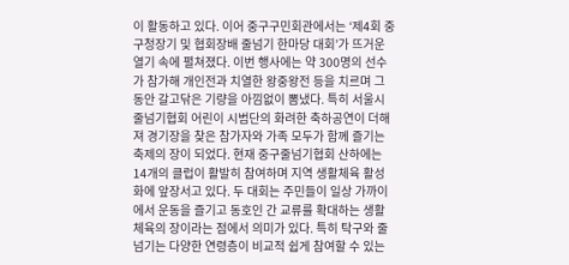이 활동하고 있다. 이어 중구구민회관에서는 ‘제4회 중구청장기 및 협회장배 줄넘기 한마당 대회’가 뜨거운 열기 속에 펼쳐졌다. 이번 행사에는 약 300명의 선수가 참가해 개인전과 치열한 왕중왕전 등을 치르며 그동안 갈고닦은 기량을 아낌없이 뽐냈다. 특히 서울시줄넘기협회 어린이 시범단의 화려한 축하공연이 더해져 경기장을 찾은 참가자와 가족 모두가 함께 즐기는 축제의 장이 되었다. 현재 중구줄넘기협회 산하에는 14개의 클럽이 활발히 참여하며 지역 생활체육 활성화에 앞장서고 있다. 두 대회는 주민들이 일상 가까이에서 운동을 즐기고 동호인 간 교류를 확대하는 생활체육의 장이라는 점에서 의미가 있다. 특히 탁구와 줄넘기는 다양한 연령층이 비교적 쉽게 참여할 수 있는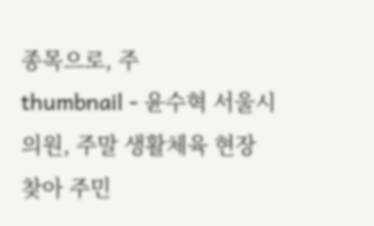종목으로, 주
thumbnail - 윤수혁 서울시의원, 주말 생활체육 현장 찾아 주민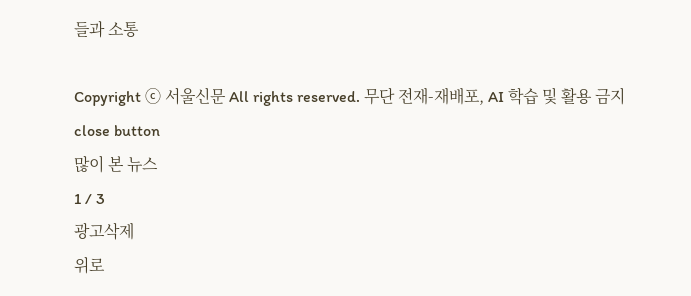들과 소통

Copyright ⓒ 서울신문 All rights reserved. 무단 전재-재배포, AI 학습 및 활용 금지
close button
많이 본 뉴스
1 / 3
광고삭제
위로